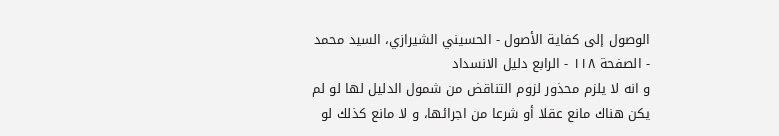الوصول إلى كفاية الأصول - الحسيني الشيرازي، السيد محمد - الصفحة ١١٨ - الرابع دليل الانسداد
و انه لا يلزم محذور لزوم التناقض من شمول الدليل لها لو لم يكن هناك مانع عقلا أو شرعا من اجرائها، و لا مانع كذلك لو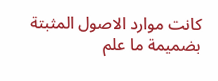كانت موارد الاصول المثبتة بضميمة ما علم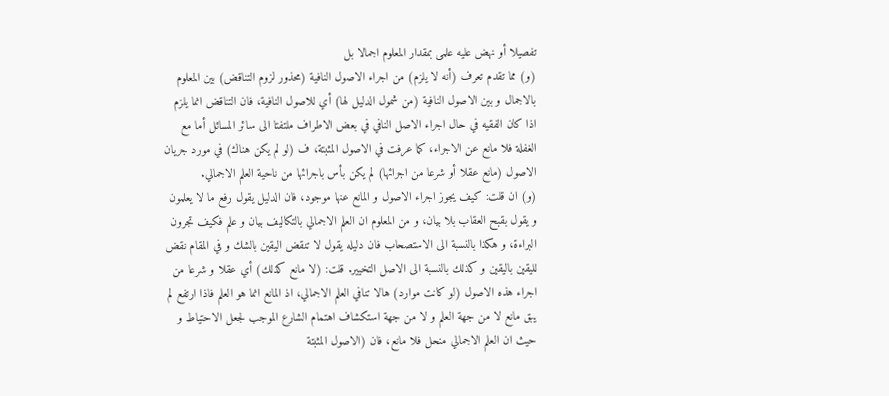تفصيلا أو نهض عليه علمى بمقدار المعلوم اجمالا بل
(و) مما تقدم تعرف (أنه لا يلزم) من اجراء الاصول النافية (محذور لزوم التناقض) بين المعلوم بالاجمال و بين الاصول النافية (من شمول الدليل لها) أي للاصول النافية، فان التناقض انما يلزم اذا كان الفقيه في حال اجراء الاصل النافي في بعض الاطراف ملتفتا الى سائر المسائل أما مع الغفلة فلا مانع عن الاجراء، كما عرفت في الاصول المثبتة، ف (لو لم يكن هناك) في مورد جريان الاصول (مانع عقلا أو شرعا من اجرائها) لم يكن بأس باجرائها من ناحية العلم الاجمالي.
(و) ان قلت: كيف يجوز اجراء الاصول و المانع عنها موجود، فان الدليل يقول رفع ما لا يعلمون و يقول بقبح العقاب بلا بيان، و من المعلوم ان العلم الاجمالي بالتكاليف بيان و علم فكيف تجرون البراءة، و هكذا بالنسبة الى الاستصحاب فان دليله يقول لا تنقض اليقين بالشك و في المقام نقض لليقين باليقين و كذلك بالنسبة الى الاصل التخيير. قلت: (لا مانع كذلك) أي عقلا و شرعا من اجراء هذه الاصول (لو كانت موارد) هالا تنافي العلم الاجمالي، اذ المانع انما هو العلم فاذا ارتفع لم يبق مانع لا من جهة العلم و لا من جهة استكشاف اهتمام الشارع الموجب لجعل الاحتياط و حيث ان العلم الاجمالي منحل فلا مانع، فان (الاصول المثبتة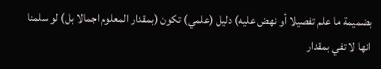بضميمة ما علم تفصيلا أو نهض عليه) دليل (علمي) تكون (بمقدار المعلوم اجمالا بل) لو سلمنا انها لا تفي بمقدار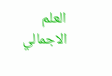العلم الاجمالي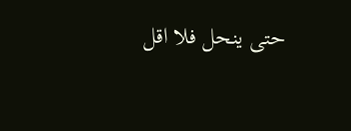حتى ينحل فلا اقل